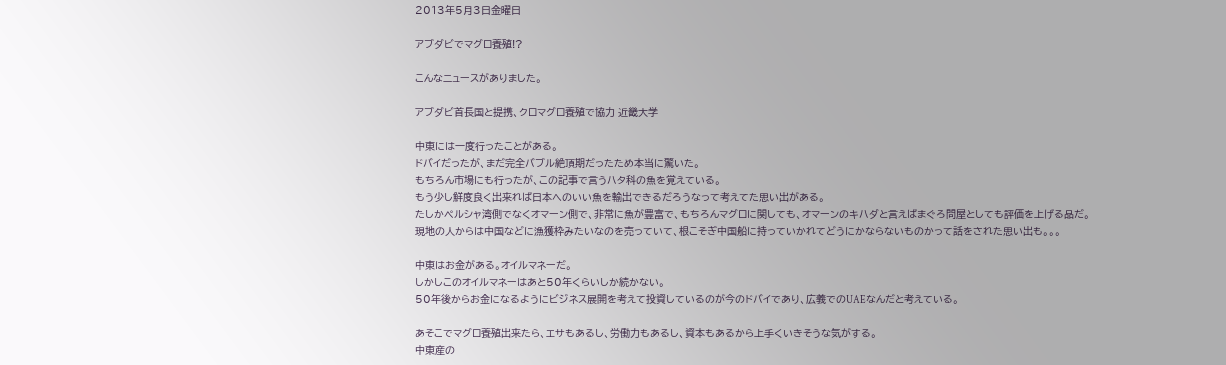2013年5月3日金曜日

アブダビでマグロ養殖!?

こんなニュースがありました。

アブダビ首長国と提携、クロマグロ養殖で協力 近畿大学

中東には一度行ったことがある。
ドバイだったが、まだ完全バブル絶頂期だったため本当に驚いた。
もちろん市場にも行ったが、この記事で言うハタ科の魚を覚えている。
もう少し鮮度良く出来れば日本へのいい魚を輸出できるだろうなって考えてた思い出がある。
たしかペルシャ湾側でなくオマーン側で、非常に魚が豊富で、もちろんマグロに関しても、オマーンのキハダと言えばまぐろ問屋としても評価を上げる品だ。
現地の人からは中国などに漁獲枠みたいなのを売っていて、根こそぎ中国船に持っていかれてどうにかならないものかって話をされた思い出も。。。

中東はお金がある。オイルマネーだ。
しかしこのオイルマネーはあと50年くらいしか続かない。
50年後からお金になるようにビジネス展開を考えて投資しているのが今のドバイであり、広義でのUAEなんだと考えている。

あそこでマグロ養殖出来たら、エサもあるし、労働力もあるし、資本もあるから上手くいきそうな気がする。
中東産の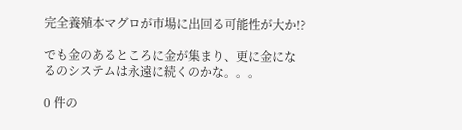完全養殖本マグロが市場に出回る可能性が大か!?

でも金のあるところに金が集まり、更に金になるのシステムは永遠に続くのかな。。。

0 件の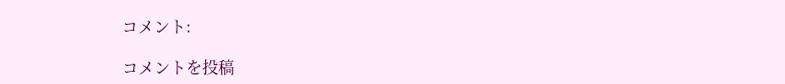コメント:

コメントを投稿